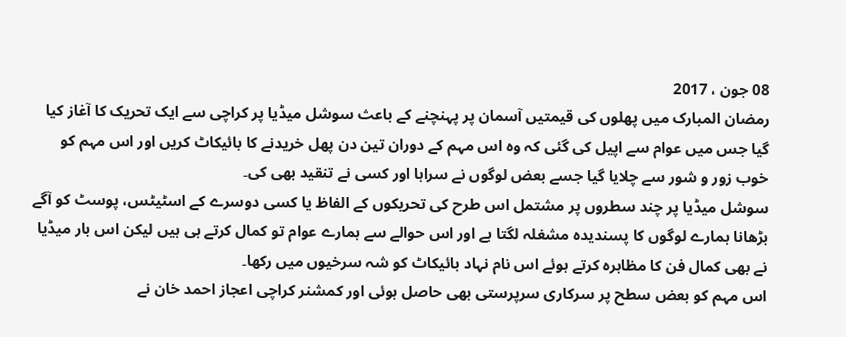08 جون ، 2017
رمضان المبارک میں پھلوں کی قیمتیں آسمان پر پہنچنے کے باعث سوشل میڈیا پر کراچی سے ایک تحریک کا آغاز کیا گیا جس میں عوام سے اپیل کی گئی کہ وہ اس مہم کے دوران تین دن پھل خریدنے کا بائیکاٹ کریں اور اس مہم کو خوب زور و شور سے چلایا گیا جسے بعض لوگوں نے سراہا اور کسی نے تنقید بھی کی۔
سوشل میڈیا پر چند سطروں پر مشتمل اس طرح کی تحریکوں کے الفاظ یا کسی دوسرے کے اسٹیٹس، پوسٹ کو آگے بڑھانا ہمارے لوگوں کا پسندیدہ مشغلہ لگتا ہے اور اس حوالے سے ہمارے عوام تو کمال کرتے ہی ہیں لیکن اس بار میڈیا نے بھی کمال فن کا مظاہرہ کرتے ہوئے اس نام نہاد بائیکاٹ کو شہ سرخیوں میں رکھا۔
اس مہم کو بعض سطح پر سرکاری سرپرستی بھی حاصل ہوئی اور کمشنر کراچی اعجاز احمد خان نے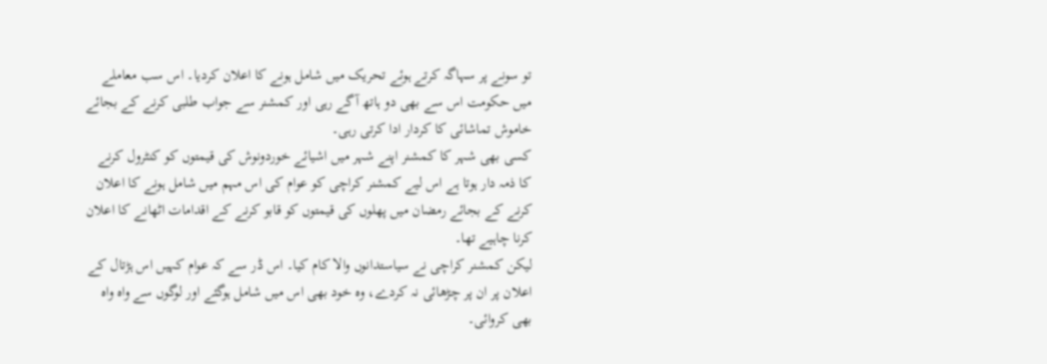تو سونے پر سہاگہ کرتے ہوئے تحریک میں شامل ہونے کا اعلان کردیا۔ اس سب معاملے میں حکومت اس سے بھی دو ہاتھ آگے رہی اور کمشنر سے جواب طلبی کرنے کے بجائے خاموش تماشائی کا کردار ادا کرتی رہی۔
کسی بھی شہر کا کمشنر اپنے شہر میں اشیائے خوردونوش کی قیمتوں کو کنٹرول کرنے کا ذمہ دار ہوتا ہے اس لیے کمشنر کراچی کو عوام کی اس مہم میں شامل ہونے کا اعلان کرنے کے بجائے رمضان میں پھلوں کی قیمتوں کو قابو کرنے کے اقدامات اٹھانے کا اعلان کرنا چاہیے تھا۔
لیکن کمشنر کراچی نے سیاستدانوں والا کام کیا۔ اس ڈر سے کہ عوام کہیں اس ہڑتال کے اعلان پر ان پر چڑھائی نہ کردے، وہ خود بھی اس میں شامل ہوگئے اور لوگوں سے واہ واہ بھی کروائی۔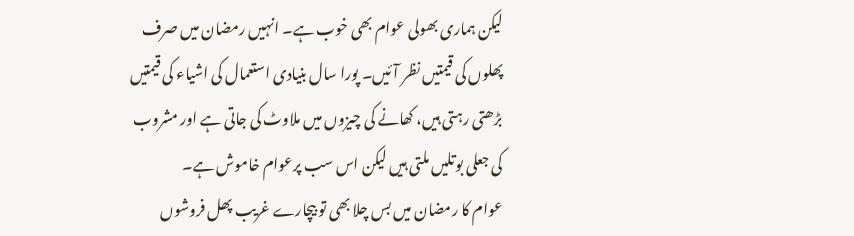لیکن ہماری بھولی عوام بھی خوب ہے۔ انہیں رمضان میں صرف پھلوں کی قیمتیں نظر آئیں۔ پورا سال بنیادی استعمال کی اشیاء کی قیمتیں بڑھتی رہتی ہیں، کھانے کی چیزوں میں ملاوٹ کی جاتی ہے اور مشروب کی جعلی بوتلیں ملتی ہیں لیکن اس سب پرعوام خاموش ہے۔
عوام کا رمضان میں بس چلا بھی تو بیچارے غریب پھل فروشوں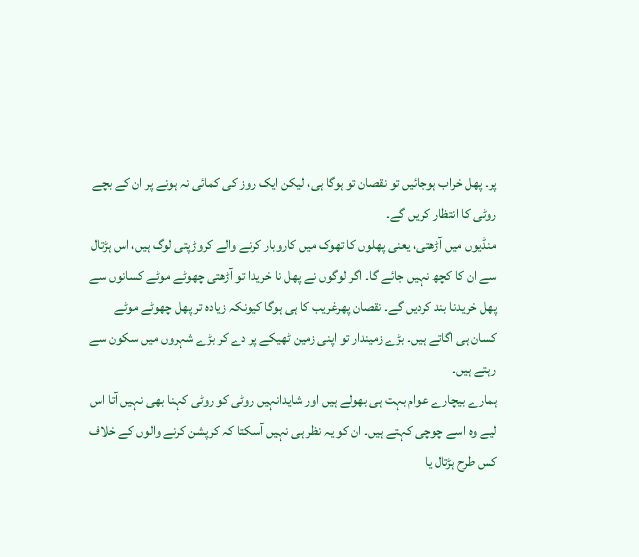پر۔ پھل خراب ہوجائیں تو نقصان تو ہوگا ہی، لیکن ایک روز کی کمائی نہ ہونے پر ان کے بچے روٹی کا انتظار کریں گے۔
منڈیوں میں آڑھتی، یعنی پھلوں کا تھوک میں کاروبار کرنے والے کروڑپتی لوگ ہیں، اس ہڑتال سے ان کا کچھ نہیں جائے گا۔ اگر لوگوں نے پھل نا خریدا تو آڑھتی چھوٹے موٹے کسانوں سے پھل خریدنا بند کردیں گے۔ نقصان پھرغریب کا ہی ہوگا کیونکہ زیادہ تر پھل چھوٹے موٹے کسان ہی اگاتے ہیں۔ بڑے زمیندار تو اپنی زمین ٹھیکے پر دے کر بڑے شہروں میں سکون سے رہتے ہیں۔
ہمارے بیچارے عوام بہت ہی بھولے ہیں اور شایدانہیں روٹی کو روٹی کہنا بھی نہیں آتا اس لیے وہ اسے چوچی کہتے ہیں۔ ان کو یہ نظر ہی نہیں آسکتا کہ کرپشن کرنے والوں کے خلاف کس طرح ہڑتال یا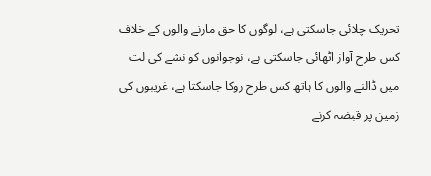تحریک چلائی جاسکتی ہے، لوگوں کا حق مارنے والوں کے خلاف کس طرح آواز اٹھائی جاسکتی ہے، نوجوانوں کو نشے کی لت میں ڈالنے والوں کا ہاتھ کس طرح روکا جاسکتا ہے، غریبوں کی زمین پر قبضہ کرنے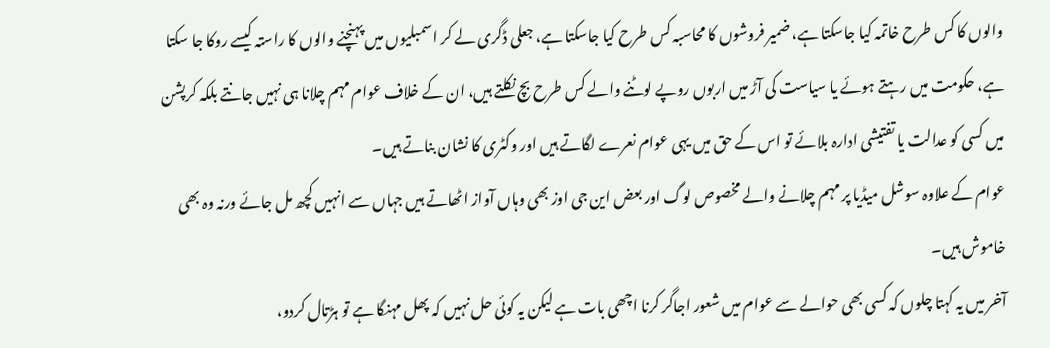والوں کا کس طرح خاتمہ کیا جاسکتا ہے، ضمیر فروشوں کا محاسبہ کس طرح کیا جاسکتا ہے، جعلی ڈگری لے کر اسمبلیوں میں پہنچنے والوں کا راستہ کیسے روکا جا سکتا ہے، حکومت میں رہتے ہوئے یا سیاست کی آڑ میں اربوں روپے لوٹنے والے کس طرح بچ نکلتے ہیں، ان کے خلاف عوام مہم چلانا ہی نہیں جانتے بلکہ کرپشن میں کسی کو عدالت یا تفتیشی ادارہ بلائے تو اس کے حق میں یہی عوام نعرے لگاتے ہیں اور وکٹری کا نشان بناتے ہیں۔
عوام کے علاوہ سوشل میڈیا پر مہم چلانے والے مخصوص لوگ اور بعض این جی اوز بھی وہاں آواز اٹھاتے ہیں جہاں سے انہیں کچھ مل جائے ورنہ وہ بھی خاموش ہیں۔
آخر میں یہ کہتا چلوں کہ کسی بھی حوالے سے عوام میں شعور اجاگر کرنا اچھی بات ہے لیکن یہ کوئی حل نہیں کہ پھل مہنگا ہے تو ہڑتال کردو،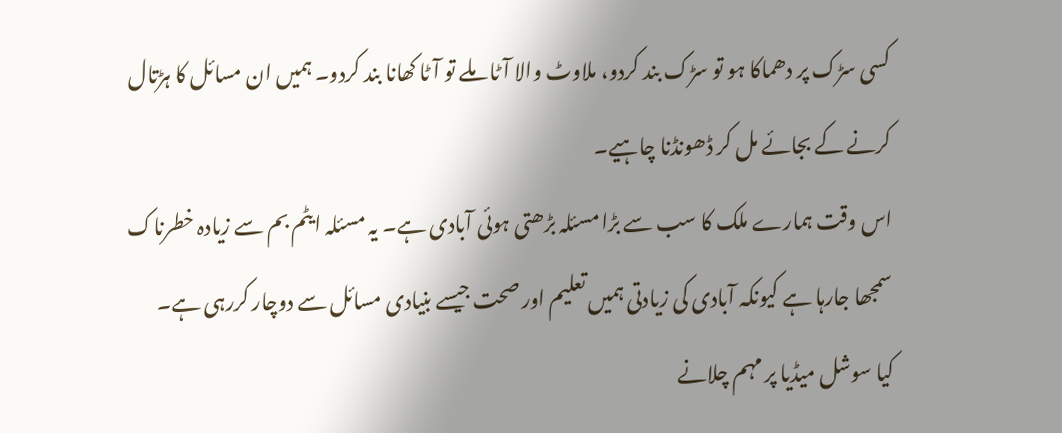کسی سڑک پر دھماکا ہو تو سڑک بند کردو، ملاوٹ والا آٹا ملے تو آٹا کھانا بند کردو۔ ہمیں ان مسائل کا ہڑتال کرنے کے بجائے مل کر ڈھونڈنا چاہیے۔
اس وقت ہمارے ملک کا سب سے بڑا مسئلہ بڑھتی ہوئی آبادی ہے۔ یہ مسئلہ ایٹم بم سے زیادہ خطرناک سمجھا جارہا ہے کیونکہ آبادی کی زیادتی ہمیں تعلیم اور صحت جیسے بنیادی مسائل سے دوچار کررہی ہے۔
کیا سوشل میڈیا پر مہم چلانے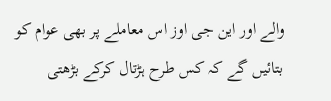والے اور این جی اوز اس معاملے پر بھی عوام کو بتائیں گے کہ کس طرح ہڑتال کرکے بڑھتی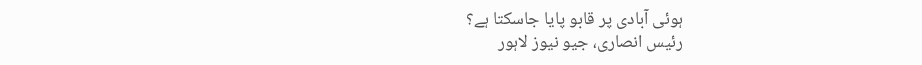ہوئی آبادی پر قابو پایا جاسکتا ہے؟
رئیس انصاری، جیو نیوز لاہور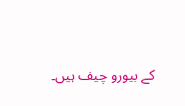کے بیورو چیف ہیں۔